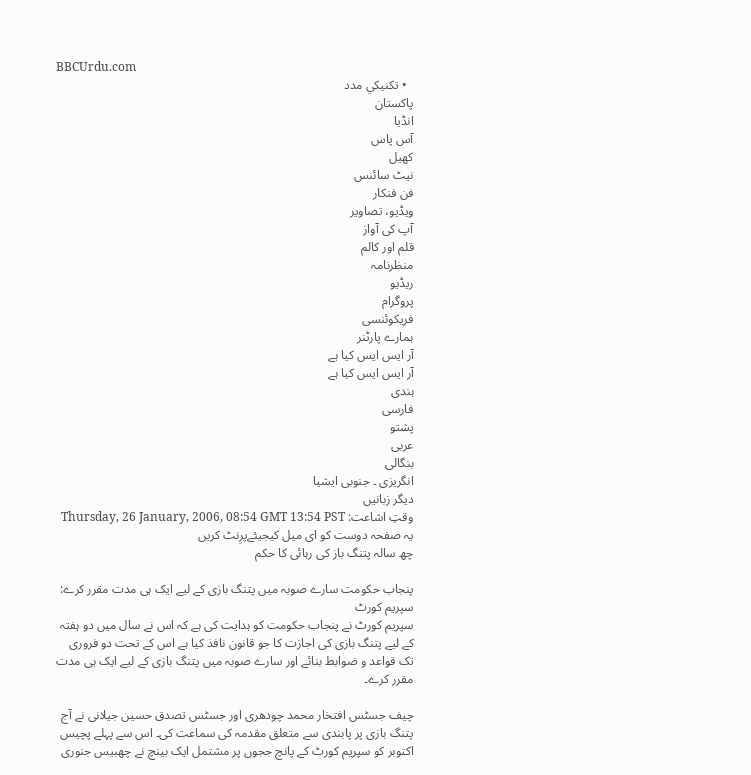BBCUrdu.com
  • تکنيکي مدد
پاکستان
انڈیا
آس پاس
کھیل
نیٹ سائنس
فن فنکار
ویڈیو، تصاویر
آپ کی آواز
قلم اور کالم
منظرنامہ
ریڈیو
پروگرام
فریکوئنسی
ہمارے پارٹنر
آر ایس ایس کیا ہے
آر ایس ایس کیا ہے
ہندی
فارسی
پشتو
عربی
بنگالی
انگریزی ۔ جنوبی ایشیا
دیگر زبانیں
وقتِ اشاعت: Thursday, 26 January, 2006, 08:54 GMT 13:54 PST
یہ صفحہ دوست کو ای میل کیجیئےپرِنٹ کریں
چھ سالہ پتنگ باز کی رہائی کا حکم

پنجاب حکومت سارے صوبہ میں پتنگ بازی کے لیے ایک ہی مدت مقرر کرے: سپریم کورٹ
سپریم کورٹ نے پنجاب حکومت کو ہدایت کی ہے کہ اس نے سال میں دو ہفتہ کے لیے پتنگ بازی کی اجازت کا جو قانون نافذ کیا ہے اس کے تحت دو فروری تک قواعد و ضوابط بنائے اور سارے صوبہ میں پتنگ بازی کے لیے ایک ہی مدت مقرر کرے۔

چیف جسٹس افتخار محمد چودھری اور جسٹس تصدق حسین جیلانی نے آج پتنگ بازی پر پابندی سے متعلق مقدمہ کی سماعت کی۔ اس سے پہلے پچیس اکتوبر کو سپریم کورٹ کے پانچ ججوں پر مشتمل ایک بینچ نے چھبیس جنوری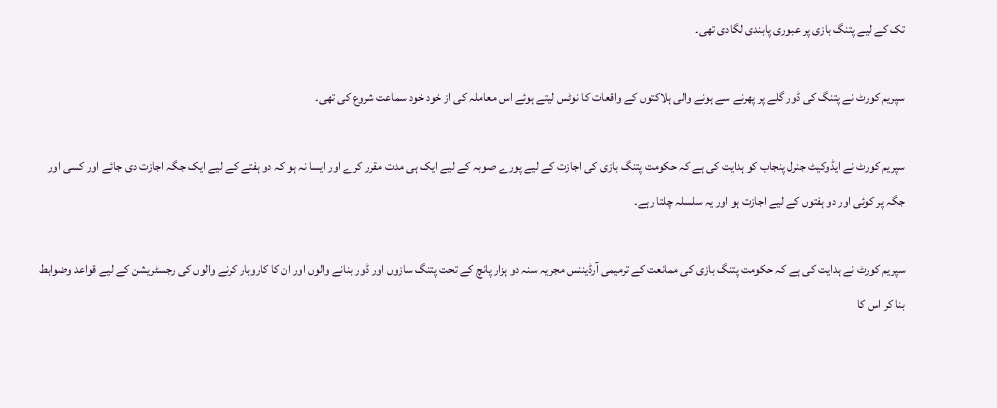تک کے لیے پتنگ بازی پر عبوری پابندی لگادی تھی۔

سپریم کورٹ نے پتنگ کی ڈور گلے پر پھرنے سے ہونے والی ہلاکتوں کے واقعات کا نوٹس لیتے ہوئے اس معاملہ کی از خود خود سماعت شروع کی تھی۔

سپریم کورٹ نے ایڈوکیٹ جنرل پنجاب کو ہدایت کی ہے کہ حکومت پتنگ بازی کی اجازت کے لیے پورے صوبہ کے لیے ایک ہی مدت مقرر کرے اور ایسا نہ ہو کہ دو ہفتے کے لیے ایک جگہ اجازت دی جائے اور کسی اور جگہ پر کوئی اور دو ہفتوں کے لیے اجازت ہو اور یہ سلسلہ چلتا رہے۔

سپریم کورٹ نے ہدایت کی ہے کہ حکومت پتنگ بازی کی ممانعت کے ترمیمی آرڈیننس مجریہ سنہ دو ہزار پانچ کے تحت پتنگ سازوں اور ڈور بنانے والوں اور ان کا کاروبار کرنے والوں کی رجسٹریشن کے لیے قواعد وضوابط بنا کر اس کا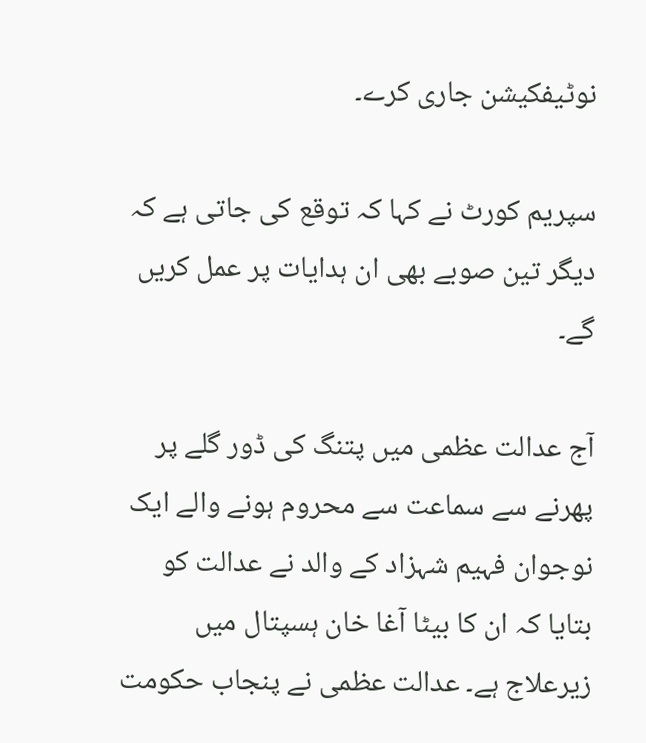نوٹیفکیشن جاری کرے۔

سپریم کورٹ نے کہا کہ توقع کی جاتی ہے کہ دیگر تین صوبے بھی ان ہدایات پر عمل کریں گے۔

آج عدالت عظمی میں پتنگ کی ڈور گلے پر پھرنے سے سماعت سے محروم ہونے والے ایک نوجوان فہیم شہزاد کے والد نے عدالت کو بتایا کہ ان کا بیٹا آغا خان ہسپتال میں زیرعلاج ہے۔ عدالت عظمی نے پنجاب حکومت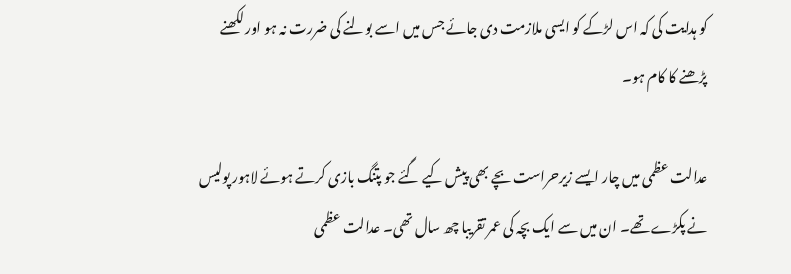کو ہدایت کی کہ اس لڑکے کو ایسی ملازمت دی جائے جس میں اسے بولنے کی ضررت نہ ہو اور لکھنے پڑھنے کا کام ہو۔

عدالت عظمی میں چار ایسے زیرحراست بچے بھی پیش کیے گئے جو پتنگ بازی کرتے ہوئے لاہور پولیس نے پکڑے تھے۔ ان میں سے ایک بچہ کی عمر تقریبا چھ سال تھی۔ عدالت عظمی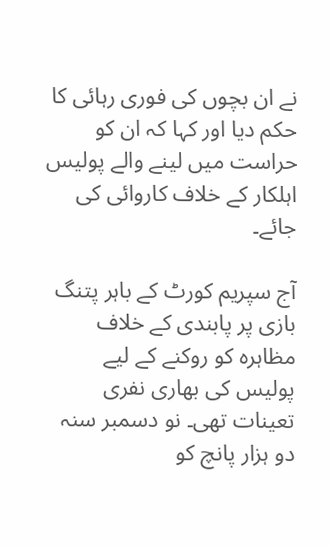نے ان بچوں کی فوری رہائی کا حکم دیا اور کہا کہ ان کو حراست میں لینے والے پولیس اہلکار کے خلاف کاروائی کی جائے۔

آج سپریم کورٹ کے باہر پتنگ بازی پر پابندی کے خلاف مظاہرہ کو روکنے کے لیے پولیس کی بھاری نفری تعینات تھی۔ نو دسمبر سنہ دو ہزار پانچ کو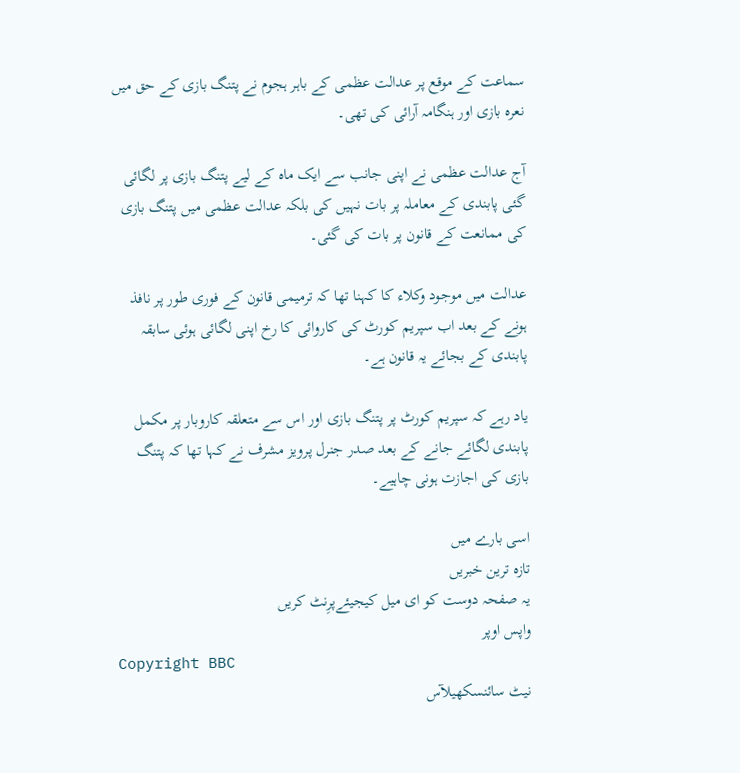سماعت کے موقع پر عدالت عظمی کے باہر ہجوم نے پتنگ بازی کے حق میں نعرہ بازی اور ہنگامہ آرائی کی تھی۔

آج عدالت عظمی نے اپنی جانب سے ایک ماہ کے لیے پتنگ بازی پر لگائی گئی پابندی کے معاملہ پر بات نہیں کی بلکہ عدالت عظمی میں پتنگ بازی کی ممانعت کے قانون پر بات کی گئی۔

عدالت میں موجود وکلاء کا کہنا تھا کہ ترمیمی قانون کے فوری طور پر نافذ ہونے کے بعد اب سپریم کورٹ کی کاروائی کا رخ اپنی لگائی ہوئی سابقہ پابندی کے بجائے یہ قانون ہے۔

یاد رہے کہ سپریم کورٹ پر پتنگ بازی اور اس سے متعلقہ کاروبار پر مکمل پابندی لگائے جانے کے بعد صدر جنرل پرویز مشرف نے کہا تھا کہ پتنگ بازی کی اجازت ہونی چاہیے۔

اسی بارے میں
تازہ ترین خبریں
یہ صفحہ دوست کو ای میل کیجیئےپرِنٹ کریں
واپس اوپر
Copyright BBC
نیٹ سائنسکھیلآس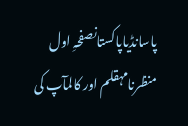پاسانڈیاپاکستانصفحہِ اول
منظرنامہقلم اور کالمآپ کی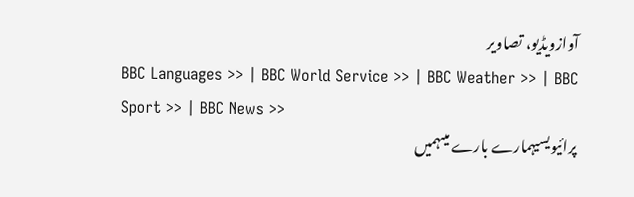آوازویڈیو، تصاویر
BBC Languages >> | BBC World Service >> | BBC Weather >> | BBC Sport >> | BBC News >>
پرائیویسیہمارے بارے میںہمیں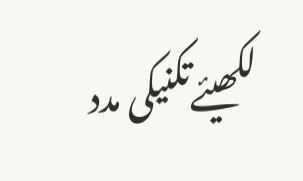لکھیئےتکنیکی مدد